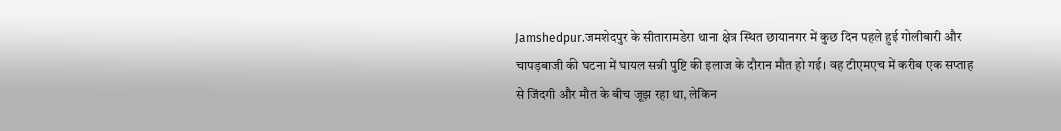Jamshedpur.जमशेदपुर के सीतारामडेरा थाना क्षेत्र स्थित छायानगर में कुछ दिन पहले हुई गोलीबारी और चापड़बाजी की घटना में घायल सन्नी पुष्टि की इलाज के दौरान मौत हो गई। वह टीएमएच में करीब एक सप्ताह से जिंदगी और मौत के बीच जूझ रहा था, लेकिन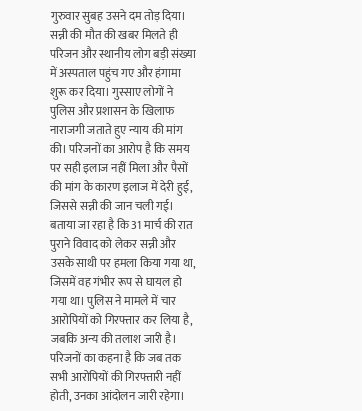गुरुवार सुबह उसने दम तोड़ दिया। सन्नी की मौत की खबर मिलते ही परिजन और स्थानीय लोग बड़ी संख्या में अस्पताल पहुंच गए और हंगामा शुरू कर दिया। गुस्साए लोगों ने पुलिस और प्रशासन के खिलाफ नाराजगी जताते हुए न्याय की मांग की। परिजनों का आरोप है कि समय पर सही इलाज नहीं मिला और पैसों की मांग के कारण इलाज में देरी हुई, जिससे सन्नी की जान चली गई।
बताया जा रहा है कि 31 मार्च की रात पुराने विवाद को लेकर सन्नी और उसके साथी पर हमला किया गया था, जिसमें वह गंभीर रूप से घायल हो गया था। पुलिस ने मामले में चार आरोपियों को गिरफ्तार कर लिया है, जबकि अन्य की तलाश जारी है। परिजनों का कहना है कि जब तक सभी आरोपियों की गिरफ्तारी नहीं होती, उनका आंदोलन जारी रहेगा।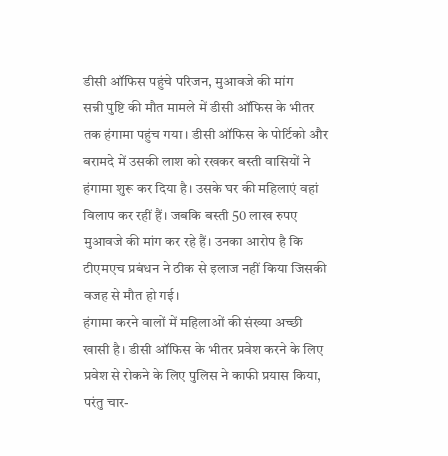डीसी ऑफिस पहुंचे परिजन, मुआवजे की मांग
सन्नी पुष्टि की मौत मामले में डीसी ऑफिस के भीतर तक हंगामा पहुंच गया। डीसी ऑफिस के पोर्टिको और बरामदे में उसकी लाश को रखकर बस्ती वासियों ने हंगामा शुरू कर दिया है। उसके घर की महिलाएं वहां विलाप कर रहीं हैं। जबकि बस्ती 50 लाख रुपए मुआवजे की मांग कर रहे हैं। उनका आरोप है कि टीएमएच प्रबंधन ने ठीक से इलाज नहीं किया जिसकी वजह से मौत हो गई।
हंगामा करने वालों में महिलाओं की संख्या अच्छी खासी है। डीसी ऑफिस के भीतर प्रवेश करने के लिए प्रवेश से रोकने के लिए पुलिस ने काफी प्रयास किया, परंतु चार-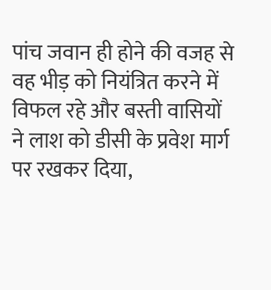पांच जवान ही होने की वजह से वह भीड़ को नियंत्रित करने में विफल रहे और बस्ती वासियों ने लाश को डीसी के प्रवेश मार्ग पर रखकर दिया,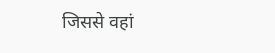जिससे वहां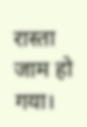रास्ता जाम हो गया।